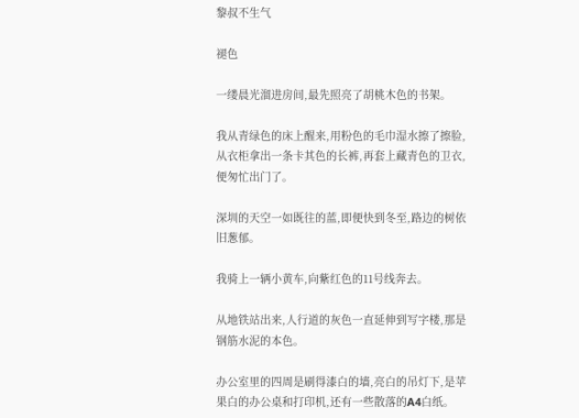黎叔不生气

褪色

一缕晨光溜进房间,最先照亮了胡桃木色的书架。

我从青绿色的床上醒来,用粉色的毛巾湿水擦了擦脸,从衣柜拿出一条卡其色的长裤,再套上藏青色的卫衣,便匆忙出门了。

深圳的天空一如既往的蓝,即便快到冬至,路边的树依旧葱郁。

我骑上一辆小黄车,向紫红色的11号线奔去。

从地铁站出来,人行道的灰色一直延伸到写字楼,那是钢筋水泥的本色。

办公室里的四周是刷得漆白的墙,亮白的吊灯下,是苹果白的办公桌和打印机,还有一些散落的A4白纸。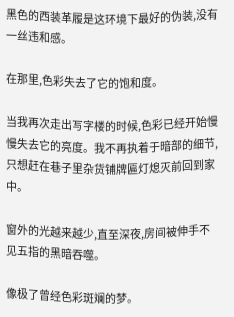黑色的西装革履是这环境下最好的伪装,没有一丝违和感。

在那里,色彩失去了它的饱和度。

当我再次走出写字楼的时候,色彩已经开始慢慢失去它的亮度。我不再执着于暗部的细节,只想赶在巷子里杂货铺牌匾灯熄灭前回到家中。

窗外的光越来越少,直至深夜,房间被伸手不见五指的黑暗吞噬。

像极了曾经色彩斑斓的梦。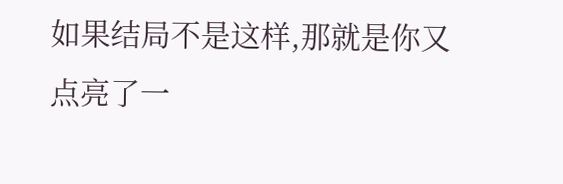如果结局不是这样,那就是你又点亮了一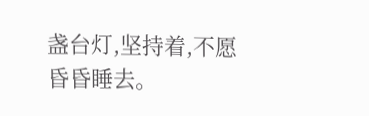盏台灯,坚持着,不愿昏昏睡去。